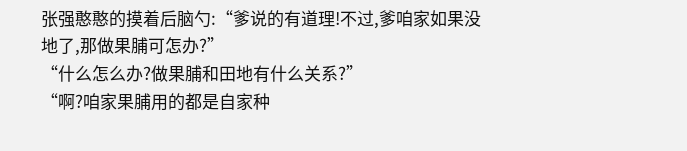张强憨憨的摸着后脑勺:“爹说的有道理!不过,爹咱家如果没地了,那做果脯可怎办?”
“什么怎么办?做果脯和田地有什么关系?”
“啊?咱家果脯用的都是自家种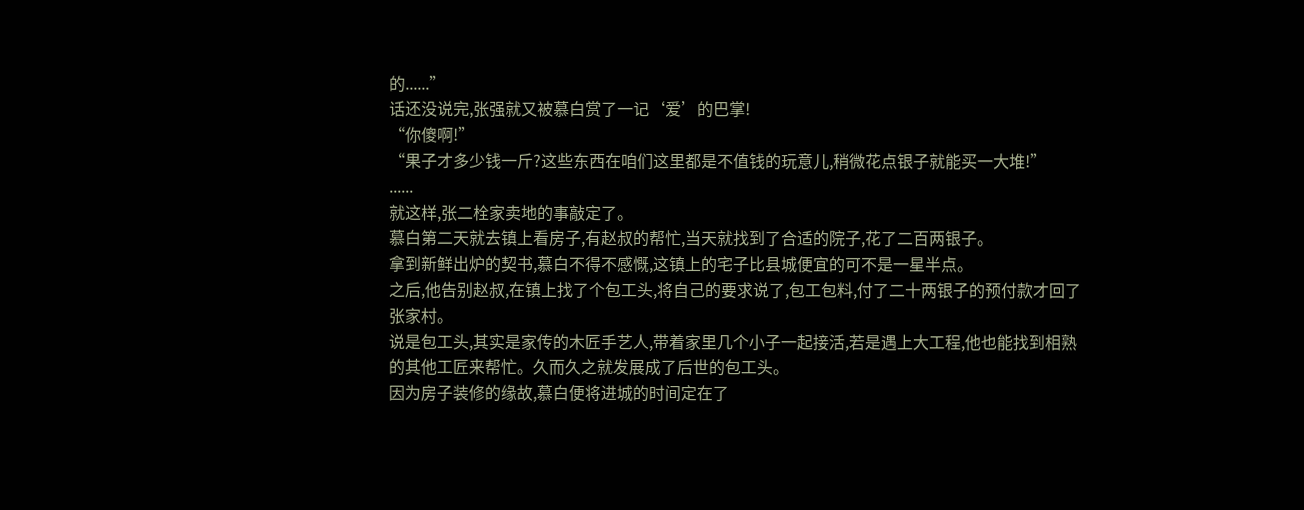的......”
话还没说完,张强就又被慕白赏了一记‘爱’的巴掌!
“你傻啊!”
“果子才多少钱一斤?这些东西在咱们这里都是不值钱的玩意儿,稍微花点银子就能买一大堆!”
......
就这样,张二栓家卖地的事敲定了。
慕白第二天就去镇上看房子,有赵叔的帮忙,当天就找到了合适的院子,花了二百两银子。
拿到新鲜出炉的契书,慕白不得不感慨,这镇上的宅子比县城便宜的可不是一星半点。
之后,他告别赵叔,在镇上找了个包工头,将自己的要求说了,包工包料,付了二十两银子的预付款才回了张家村。
说是包工头,其实是家传的木匠手艺人,带着家里几个小子一起接活,若是遇上大工程,他也能找到相熟的其他工匠来帮忙。久而久之就发展成了后世的包工头。
因为房子装修的缘故,慕白便将进城的时间定在了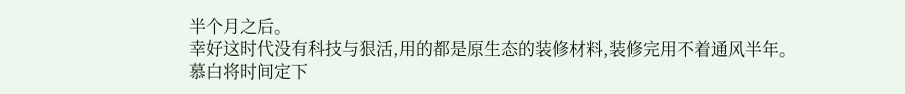半个月之后。
幸好这时代没有科技与狠活,用的都是原生态的装修材料,装修完用不着通风半年。
慕白将时间定下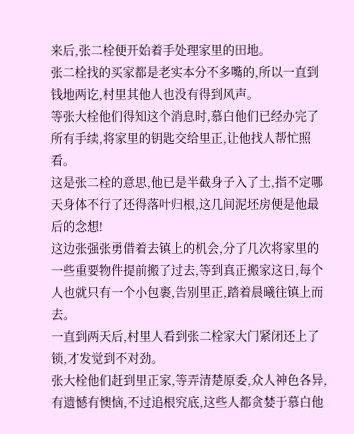来后,张二栓便开始着手处理家里的田地。
张二栓找的买家都是老实本分不多嘴的,所以一直到钱地两讫,村里其他人也没有得到风声。
等张大栓他们得知这个消息时,慕白他们已经办完了所有手续,将家里的钥匙交给里正,让他找人帮忙照看。
这是张二栓的意思,他已是半截身子入了土,指不定哪天身体不行了还得落叶归根,这几间泥坯房便是他最后的念想!
这边张强张勇借着去镇上的机会,分了几次将家里的一些重要物件提前搬了过去,等到真正搬家这日,每个人也就只有一个小包裹,告别里正,踏着晨曦往镇上而去。
一直到两天后,村里人看到张二栓家大门紧闭还上了锁,才发觉到不对劲。
张大栓他们赶到里正家,等弄清楚原委,众人神色各异,有遗憾有懊恼,不过追根究底,这些人都贪婪于慕白他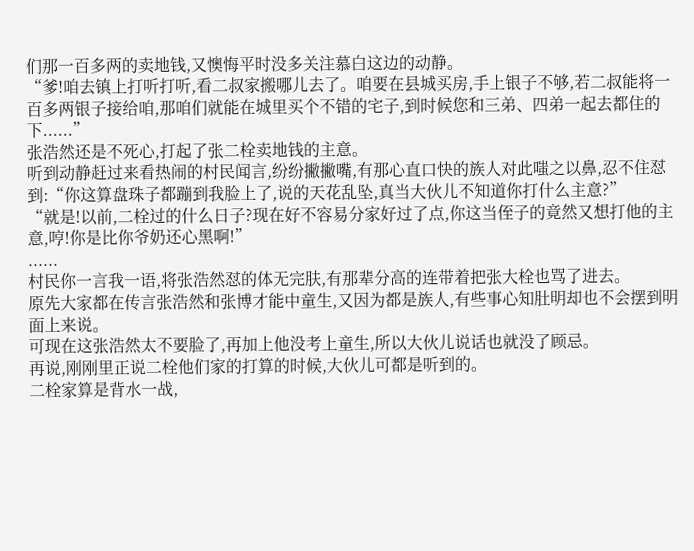们那一百多两的卖地钱,又懊悔平时没多关注慕白这边的动静。
“爹!咱去镇上打听打听,看二叔家搬哪儿去了。咱要在县城买房,手上银子不够,若二叔能将一百多两银子接给咱,那咱们就能在城里买个不错的宅子,到时候您和三弟、四弟一起去都住的下......”
张浩然还是不死心,打起了张二栓卖地钱的主意。
听到动静赶过来看热闹的村民闻言,纷纷撇撇嘴,有那心直口快的族人对此嗤之以鼻,忍不住怼到:“你这算盘珠子都蹦到我脸上了,说的天花乱坠,真当大伙儿不知道你打什么主意?”
“就是!以前,二栓过的什么日子?现在好不容易分家好过了点,你这当侄子的竟然又想打他的主意,哼!你是比你爷奶还心黑啊!”
......
村民你一言我一语,将张浩然怼的体无完肤,有那辈分高的连带着把张大栓也骂了进去。
原先大家都在传言张浩然和张博才能中童生,又因为都是族人,有些事心知肚明却也不会摆到明面上来说。
可现在这张浩然太不要脸了,再加上他没考上童生,所以大伙儿说话也就没了顾忌。
再说,刚刚里正说二栓他们家的打算的时候,大伙儿可都是听到的。
二栓家算是背水一战,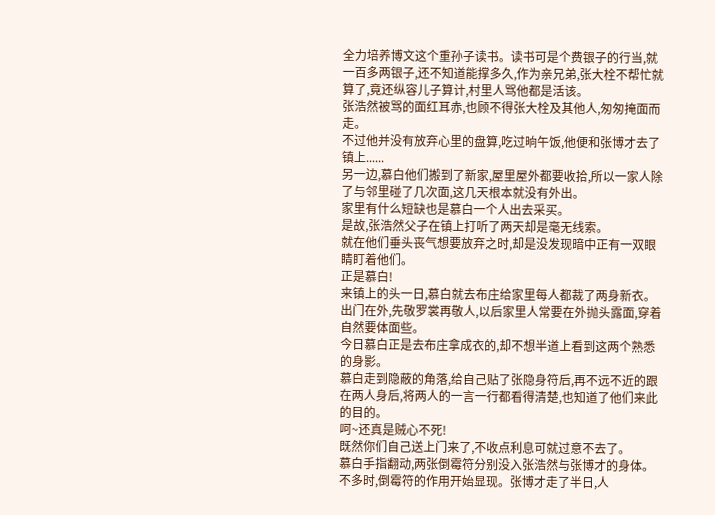全力培养博文这个重孙子读书。读书可是个费银子的行当,就一百多两银子,还不知道能撑多久,作为亲兄弟,张大栓不帮忙就算了,竟还纵容儿子算计,村里人骂他都是活该。
张浩然被骂的面红耳赤,也顾不得张大栓及其他人,匆匆掩面而走。
不过他并没有放弃心里的盘算,吃过晌午饭,他便和张博才去了镇上......
另一边,慕白他们搬到了新家,屋里屋外都要收拾,所以一家人除了与邻里碰了几次面,这几天根本就没有外出。
家里有什么短缺也是慕白一个人出去采买。
是故,张浩然父子在镇上打听了两天却是毫无线索。
就在他们垂头丧气想要放弃之时,却是没发现暗中正有一双眼睛盯着他们。
正是慕白!
来镇上的头一日,慕白就去布庄给家里每人都裁了两身新衣。出门在外,先敬罗裳再敬人,以后家里人常要在外抛头露面,穿着自然要体面些。
今日慕白正是去布庄拿成衣的,却不想半道上看到这两个熟悉的身影。
慕白走到隐蔽的角落,给自己贴了张隐身符后,再不远不近的跟在两人身后,将两人的一言一行都看得清楚,也知道了他们来此的目的。
呵~还真是贼心不死!
既然你们自己送上门来了,不收点利息可就过意不去了。
慕白手指翻动,两张倒霉符分别没入张浩然与张博才的身体。
不多时,倒霉符的作用开始显现。张博才走了半日,人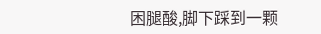困腿酸,脚下踩到一颗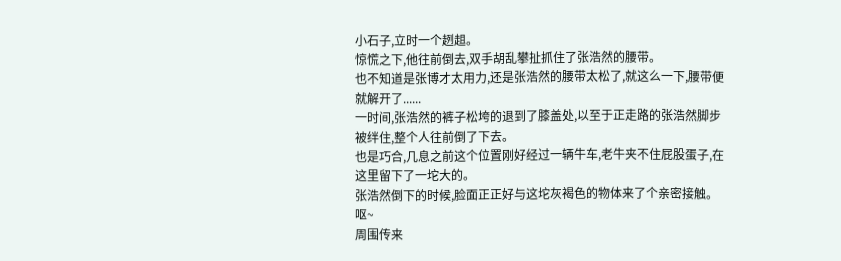小石子,立时一个趔趄。
惊慌之下,他往前倒去,双手胡乱攀扯抓住了张浩然的腰带。
也不知道是张博才太用力,还是张浩然的腰带太松了,就这么一下,腰带便就解开了......
一时间,张浩然的裤子松垮的退到了膝盖处,以至于正走路的张浩然脚步被绊住,整个人往前倒了下去。
也是巧合,几息之前这个位置刚好经过一辆牛车,老牛夹不住屁股蛋子,在这里留下了一坨大的。
张浩然倒下的时候,脸面正正好与这坨灰褐色的物体来了个亲密接触。
呕~
周围传来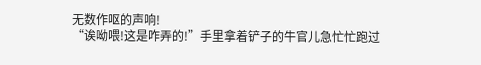无数作呕的声响!
“诶呦喂!这是咋弄的!”手里拿着铲子的牛官儿急忙忙跑过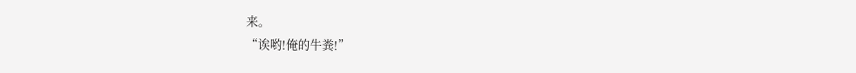来。
“诶哟!俺的牛粪!”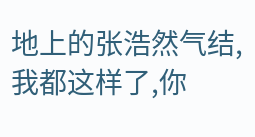地上的张浩然气结,我都这样了,你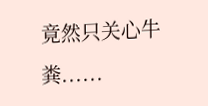竟然只关心牛粪......